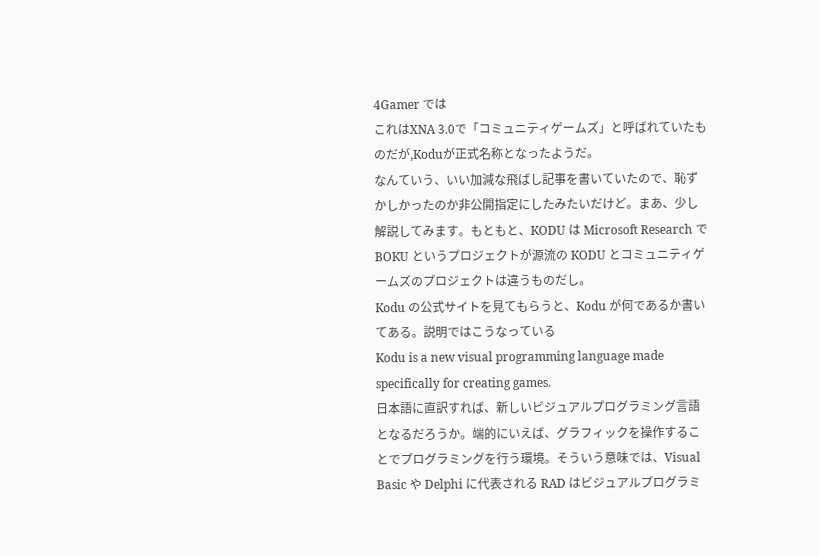4Gamer では
これはXNA 3.0で「コミュニティゲームズ」と呼ばれていたものだが,Koduが正式名称となったようだ。
なんていう、いい加減な飛ばし記事を書いていたので、恥ずかしかったのか非公開指定にしたみたいだけど。まあ、少し解説してみます。もともと、KODU は Microsoft Research で BOKU というプロジェクトが源流の KODU とコミュニティゲームズのプロジェクトは違うものだし。
Kodu の公式サイトを見てもらうと、Kodu が何であるか書いてある。説明ではこうなっている
Kodu is a new visual programming language made specifically for creating games.
日本語に直訳すれば、新しいビジュアルプログラミング言語となるだろうか。端的にいえば、グラフィックを操作することでプログラミングを行う環境。そういう意味では、Visual Basic や Delphi に代表される RAD はビジュアルプログラミ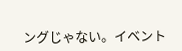ングじゃない。イベント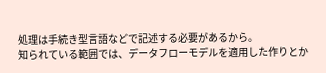処理は手続き型言語などで記述する必要があるから。
知られている範囲では、データフローモデルを適用した作りとか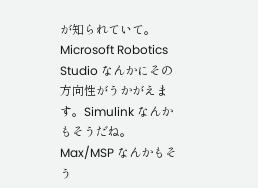が知られていて。Microsoft Robotics Studio なんかにその方向性がうかがえます。Simulink なんかもそうだね。Max/MSP なんかもそう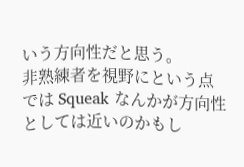いう方向性だと思う。
非熟練者を視野にという点では Squeak なんかが方向性としては近いのかもし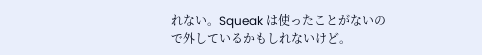れない。Squeak は使ったことがないので外しているかもしれないけど。